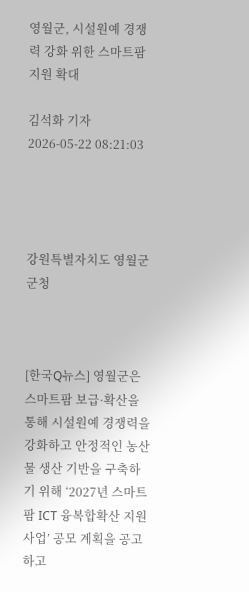영월군, 시설원예 경쟁력 강화 위한 스마트팜 지원 확대

김석화 기자
2026-05-22 08:21:03




강원특별자치도 영월군 군청



[한국Q뉴스] 영월군은 스마트팜 보급·확산을 통해 시설원예 경쟁력을 강화하고 안정적인 농산물 생산 기반을 구축하기 위해 ‘2027년 스마트팜 ICT 융복합확산 지원사업’ 공모 계획을 공고하고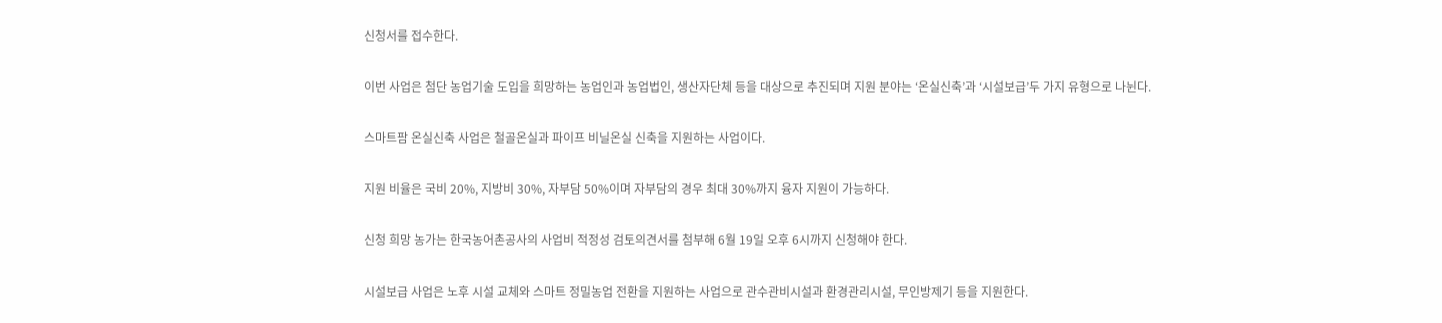신청서를 접수한다.

이번 사업은 첨단 농업기술 도입을 희망하는 농업인과 농업법인, 생산자단체 등을 대상으로 추진되며 지원 분야는 ‘온실신축’과 ‘시설보급’두 가지 유형으로 나뉜다.

스마트팜 온실신축 사업은 철골온실과 파이프 비닐온실 신축을 지원하는 사업이다.

지원 비율은 국비 20%, 지방비 30%, 자부담 50%이며 자부담의 경우 최대 30%까지 융자 지원이 가능하다.

신청 희망 농가는 한국농어촌공사의 사업비 적정성 검토의견서를 첨부해 6월 19일 오후 6시까지 신청해야 한다.

시설보급 사업은 노후 시설 교체와 스마트 정밀농업 전환을 지원하는 사업으로 관수관비시설과 환경관리시설, 무인방제기 등을 지원한다.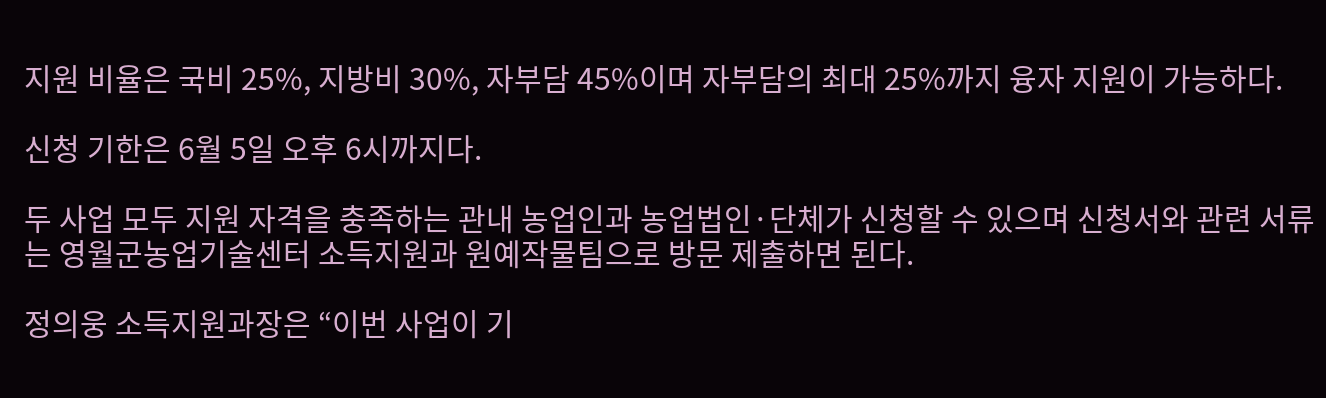지원 비율은 국비 25%, 지방비 30%, 자부담 45%이며 자부담의 최대 25%까지 융자 지원이 가능하다.

신청 기한은 6월 5일 오후 6시까지다.

두 사업 모두 지원 자격을 충족하는 관내 농업인과 농업법인·단체가 신청할 수 있으며 신청서와 관련 서류는 영월군농업기술센터 소득지원과 원예작물팀으로 방문 제출하면 된다.

정의웅 소득지원과장은 “이번 사업이 기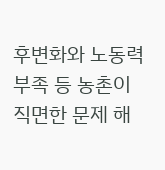후변화와 노동력 부족 등 농촌이 직면한 문제 해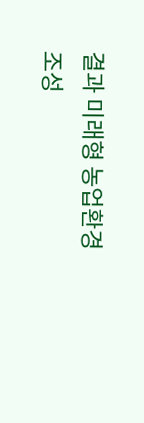결과 미래형 농업환경 조성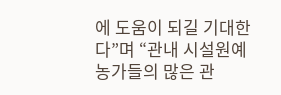에 도움이 되길 기대한다”며 “관내 시설원예 농가들의 많은 관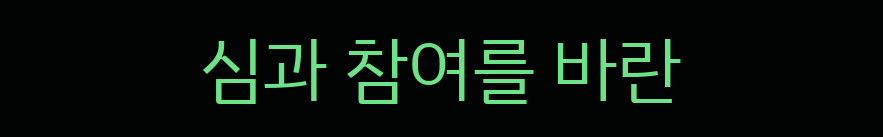심과 참여를 바란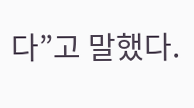다”고 말했다.